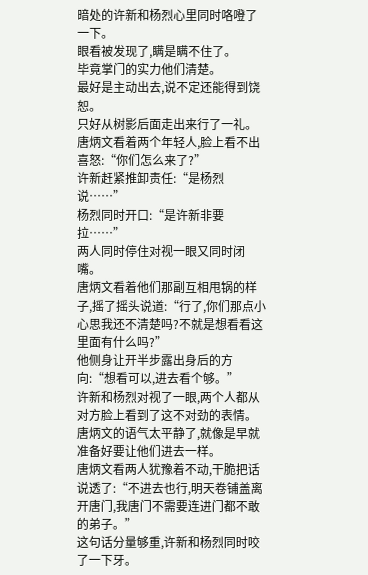暗处的许新和杨烈心里同时咯噔了一下。
眼看被发现了,瞒是瞒不住了。
毕竟掌门的实力他们清楚。
最好是主动出去,说不定还能得到饶恕。
只好从树影后面走出来行了一礼。
唐炳文看着两个年轻人,脸上看不出喜怒:“你们怎么来了?”
许新赶紧推卸责任:“是杨烈说……”
杨烈同时开口:“是许新非要拉……”
两人同时停住对视一眼又同时闭嘴。
唐炳文看着他们那副互相甩锅的样子,摇了摇头说道:“行了,你们那点小心思我还不清楚吗?不就是想看看这里面有什么吗?”
他侧身让开半步露出身后的方向:“想看可以,进去看个够。”
许新和杨烈对视了一眼,两个人都从对方脸上看到了这不对劲的表情。
唐炳文的语气太平静了,就像是早就准备好要让他们进去一样。
唐炳文看两人犹豫着不动,干脆把话说透了:“不进去也行,明天卷铺盖离开唐门,我唐门不需要连进门都不敢的弟子。”
这句话分量够重,许新和杨烈同时咬了一下牙。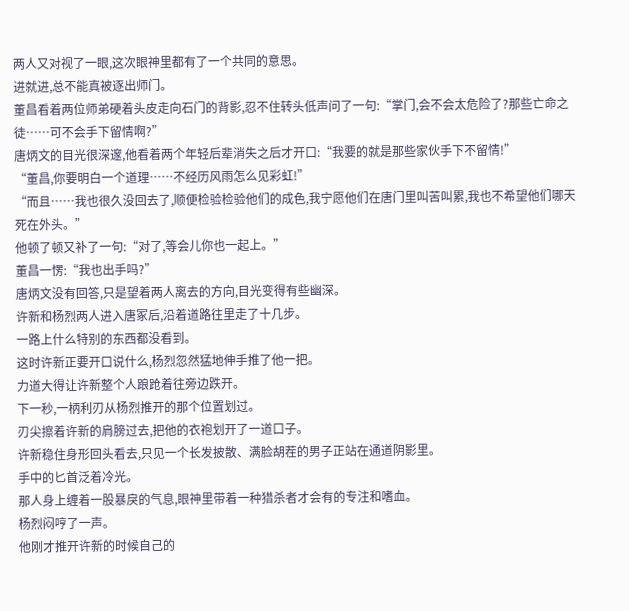两人又对视了一眼,这次眼神里都有了一个共同的意思。
进就进,总不能真被逐出师门。
董昌看着两位师弟硬着头皮走向石门的背影,忍不住转头低声问了一句:“掌门,会不会太危险了?那些亡命之徒……可不会手下留情啊?”
唐炳文的目光很深邃,他看着两个年轻后辈消失之后才开口:“我要的就是那些家伙手下不留情!”
“董昌,你要明白一个道理……不经历风雨怎么见彩虹!”
“而且……我也很久没回去了,顺便检验检验他们的成色,我宁愿他们在唐门里叫苦叫累,我也不希望他们哪天死在外头。”
他顿了顿又补了一句:“对了,等会儿你也一起上。”
董昌一愣:“我也出手吗?”
唐炳文没有回答,只是望着两人离去的方向,目光变得有些幽深。
许新和杨烈两人进入唐冢后,沿着道路往里走了十几步。
一路上什么特别的东西都没看到。
这时许新正要开口说什么,杨烈忽然猛地伸手推了他一把。
力道大得让许新整个人踉跄着往旁边跌开。
下一秒,一柄利刃从杨烈推开的那个位置划过。
刃尖擦着许新的肩膀过去,把他的衣袍划开了一道口子。
许新稳住身形回头看去,只见一个长发披散、满脸胡茬的男子正站在通道阴影里。
手中的匕首泛着冷光。
那人身上缠着一股暴戾的气息,眼神里带着一种猎杀者才会有的专注和嗜血。
杨烈闷哼了一声。
他刚才推开许新的时候自己的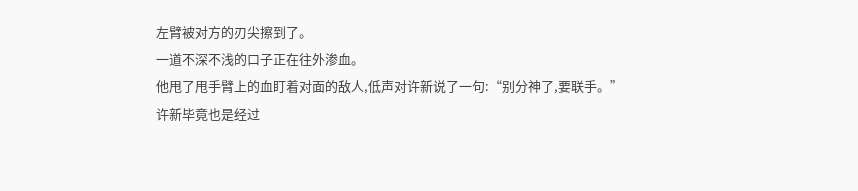左臂被对方的刃尖擦到了。
一道不深不浅的口子正在往外渗血。
他甩了甩手臂上的血盯着对面的敌人,低声对许新说了一句:“别分神了,要联手。”
许新毕竟也是经过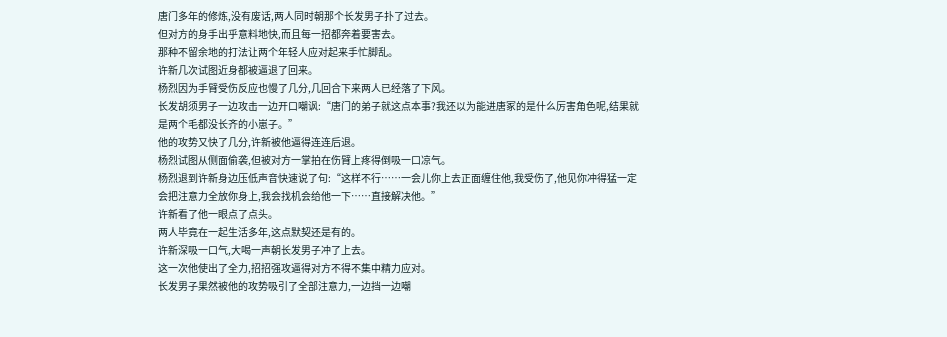唐门多年的修炼,没有废话,两人同时朝那个长发男子扑了过去。
但对方的身手出乎意料地快,而且每一招都奔着要害去。
那种不留余地的打法让两个年轻人应对起来手忙脚乱。
许新几次试图近身都被逼退了回来。
杨烈因为手臂受伤反应也慢了几分,几回合下来两人已经落了下风。
长发胡须男子一边攻击一边开口嘲讽:“唐门的弟子就这点本事?我还以为能进唐冢的是什么厉害角色呢,结果就是两个毛都没长齐的小崽子。”
他的攻势又快了几分,许新被他逼得连连后退。
杨烈试图从侧面偷袭,但被对方一掌拍在伤臂上疼得倒吸一口凉气。
杨烈退到许新身边压低声音快速说了句:“这样不行……一会儿你上去正面缠住他,我受伤了,他见你冲得猛一定会把注意力全放你身上,我会找机会给他一下……直接解决他。”
许新看了他一眼点了点头。
两人毕竟在一起生活多年,这点默契还是有的。
许新深吸一口气,大喝一声朝长发男子冲了上去。
这一次他使出了全力,招招强攻逼得对方不得不集中精力应对。
长发男子果然被他的攻势吸引了全部注意力,一边挡一边嘲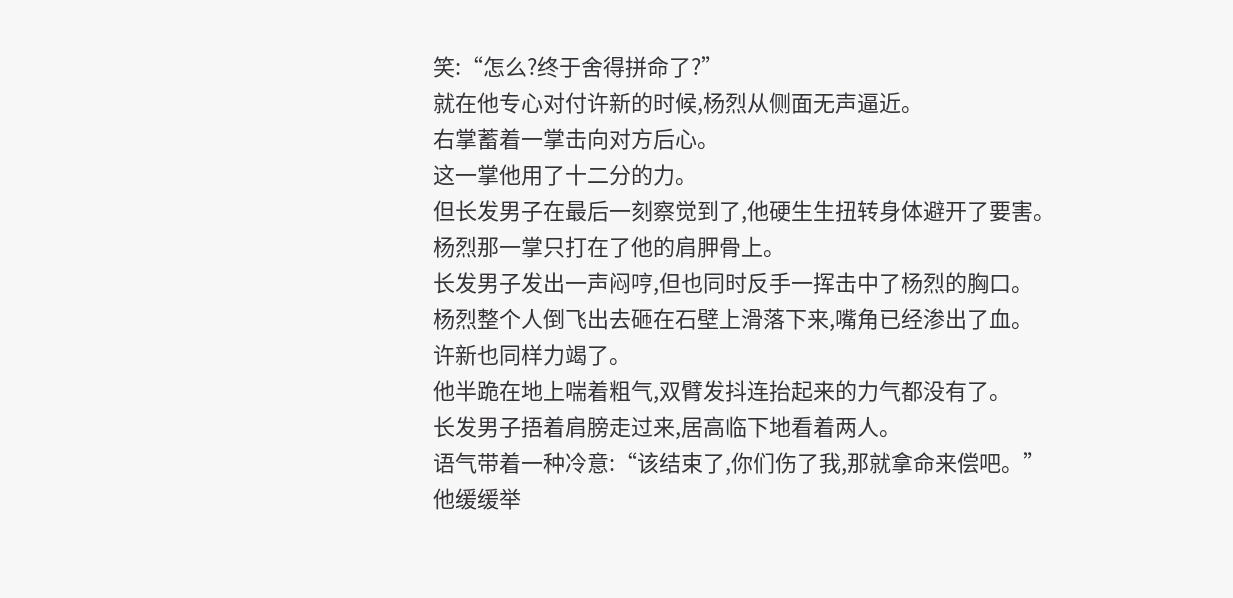笑:“怎么?终于舍得拼命了?”
就在他专心对付许新的时候,杨烈从侧面无声逼近。
右掌蓄着一掌击向对方后心。
这一掌他用了十二分的力。
但长发男子在最后一刻察觉到了,他硬生生扭转身体避开了要害。
杨烈那一掌只打在了他的肩胛骨上。
长发男子发出一声闷哼,但也同时反手一挥击中了杨烈的胸口。
杨烈整个人倒飞出去砸在石壁上滑落下来,嘴角已经渗出了血。
许新也同样力竭了。
他半跪在地上喘着粗气,双臂发抖连抬起来的力气都没有了。
长发男子捂着肩膀走过来,居高临下地看着两人。
语气带着一种冷意:“该结束了,你们伤了我,那就拿命来偿吧。”
他缓缓举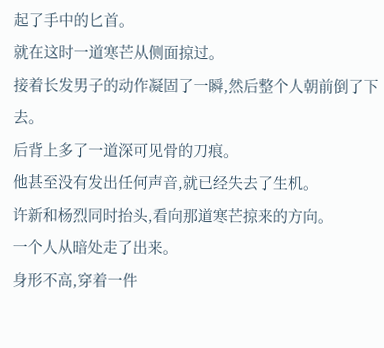起了手中的匕首。
就在这时一道寒芒从侧面掠过。
接着长发男子的动作凝固了一瞬,然后整个人朝前倒了下去。
后背上多了一道深可见骨的刀痕。
他甚至没有发出任何声音,就已经失去了生机。
许新和杨烈同时抬头,看向那道寒芒掠来的方向。
一个人从暗处走了出来。
身形不高,穿着一件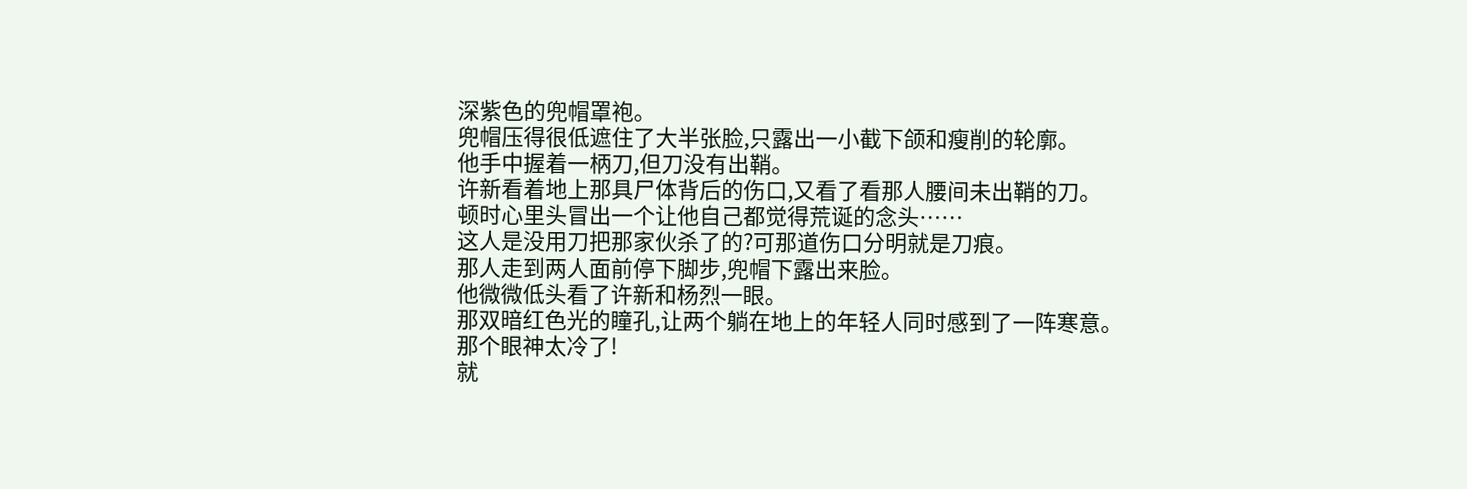深紫色的兜帽罩袍。
兜帽压得很低遮住了大半张脸,只露出一小截下颌和瘦削的轮廓。
他手中握着一柄刀,但刀没有出鞘。
许新看着地上那具尸体背后的伤口,又看了看那人腰间未出鞘的刀。
顿时心里头冒出一个让他自己都觉得荒诞的念头……
这人是没用刀把那家伙杀了的?可那道伤口分明就是刀痕。
那人走到两人面前停下脚步,兜帽下露出来脸。
他微微低头看了许新和杨烈一眼。
那双暗红色光的瞳孔,让两个躺在地上的年轻人同时感到了一阵寒意。
那个眼神太冷了!
就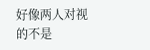好像两人对视的不是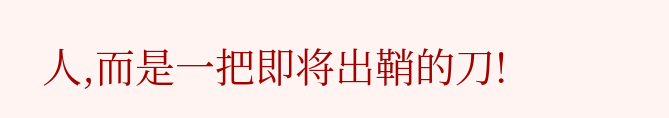人,而是一把即将出鞘的刀!